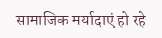सामाजिक मर्यादाएं हो रहे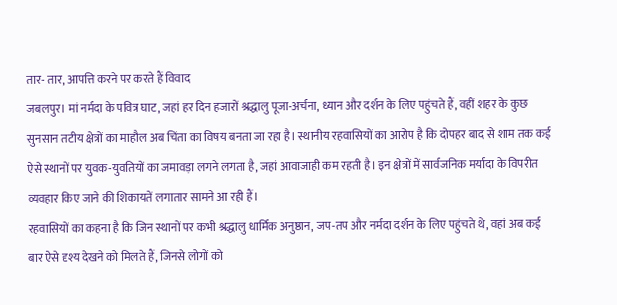तार- तार, आपत्ति करने पर करते हैं विवाद
जबलपुर। मां नर्मदा के पवित्र घाट, जहां हर दिन हजारों श्रद्धालु पूजा-अर्चना, ध्यान और दर्शन के लिए पहुंचते हैं, वहीं शहर के कुछ सुनसान तटीय क्षेत्रों का माहौल अब चिंता का विषय बनता जा रहा है। स्थानीय रहवासियों का आरोप है कि दोपहर बाद से शाम तक कई ऐसे स्थानों पर युवक-युवतियों का जमावड़ा लगने लगता है, जहां आवाजाही कम रहती है। इन क्षेत्रों में सार्वजनिक मर्यादा के विपरीत व्यवहार किए जाने की शिकायतें लगातार सामने आ रही हैं।
रहवासियों का कहना है कि जिन स्थानों पर कभी श्रद्धालु धार्मिक अनुष्ठान, जप-तप और नर्मदा दर्शन के लिए पहुंचते थे, वहां अब कई बार ऐसे दृश्य देखने को मिलते हैं, जिनसे लोगों को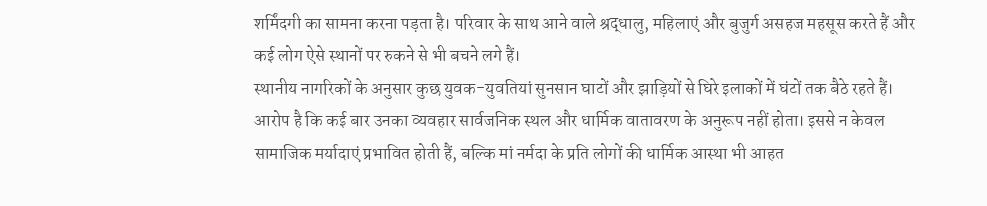शर्मिंदगी का सामना करना पड़ता है। परिवार के साथ आने वाले श्रद्धालु, महिलाएं और बुजुर्ग असहज महसूस करते हैं और कई लोग ऐसे स्थानों पर रुकने से भी बचने लगे हैं।
स्थानीय नागरिकों के अनुसार कुछ युवक-युवतियां सुनसान घाटों और झाड़ियों से घिरे इलाकों में घंटों तक बैठे रहते हैं। आरोप है कि कई बार उनका व्यवहार सार्वजनिक स्थल और धार्मिक वातावरण के अनुरूप नहीं होता। इससे न केवल सामाजिक मर्यादाएं प्रभावित होती हैं, बल्कि मां नर्मदा के प्रति लोगों की धार्मिक आस्था भी आहत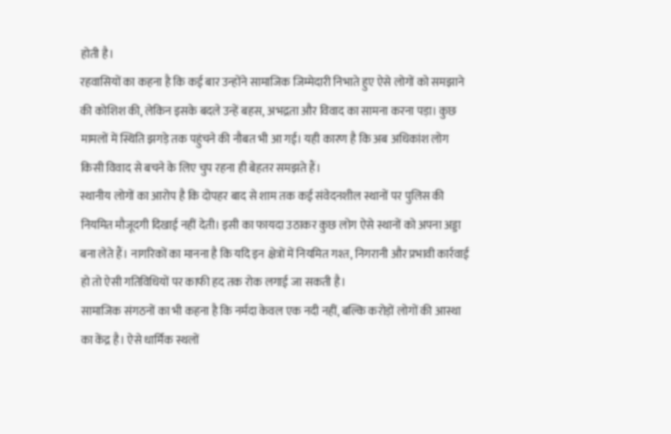होती है।
रहवासियों का कहना है कि कई बार उन्होंने सामाजिक जिम्मेदारी निभाते हुए ऐसे लोगों को समझाने की कोशिश की, लेकिन इसके बदले उन्हें बहस, अभद्रता और विवाद का सामना करना पड़ा। कुछ मामलों में स्थिति झगड़े तक पहुंचने की नौबत भी आ गई। यही कारण है कि अब अधिकांश लोग किसी विवाद से बचने के लिए चुप रहना ही बेहतर समझते हैं।
स्थानीय लोगों का आरोप है कि दोपहर बाद से शाम तक कई संवेदनशील स्थानों पर पुलिस की नियमित मौजूदगी दिखाई नहीं देती। इसी का फायदा उठाकर कुछ लोग ऐसे स्थानों को अपना अड्डा बना लेते हैं। नागरिकों का मानना है कि यदि इन क्षेत्रों में नियमित गश्त, निगरानी और प्रभावी कार्रवाई हो तो ऐसी गतिविधियों पर काफी हद तक रोक लगाई जा सकती है।
सामाजिक संगठनों का भी कहना है कि नर्मदा केवल एक नदी नहीं, बल्कि करोड़ों लोगों की आस्था का केंद्र है। ऐसे धार्मिक स्थलों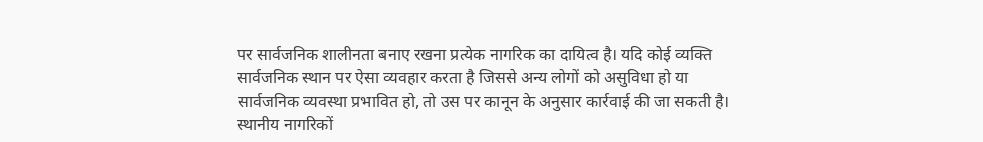पर सार्वजनिक शालीनता बनाए रखना प्रत्येक नागरिक का दायित्व है। यदि कोई व्यक्ति सार्वजनिक स्थान पर ऐसा व्यवहार करता है जिससे अन्य लोगों को असुविधा हो या सार्वजनिक व्यवस्था प्रभावित हो, तो उस पर कानून के अनुसार कार्रवाई की जा सकती है।
स्थानीय नागरिकों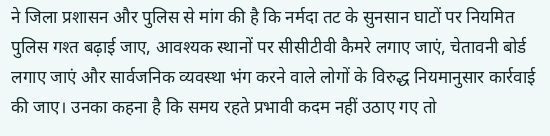ने जिला प्रशासन और पुलिस से मांग की है कि नर्मदा तट के सुनसान घाटों पर नियमित पुलिस गश्त बढ़ाई जाए, आवश्यक स्थानों पर सीसीटीवी कैमरे लगाए जाएं, चेतावनी बोर्ड लगाए जाएं और सार्वजनिक व्यवस्था भंग करने वाले लोगों के विरुद्ध नियमानुसार कार्रवाई की जाए। उनका कहना है कि समय रहते प्रभावी कदम नहीं उठाए गए तो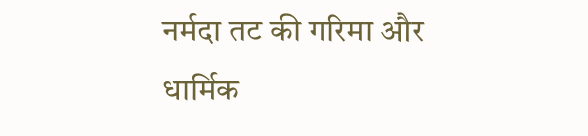नर्मदा तट की गरिमा और धार्मिक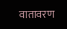वातावरण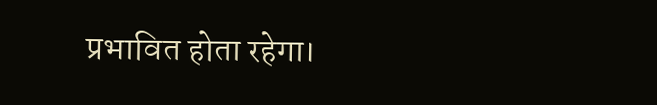प्रभावित होता रहेगा।